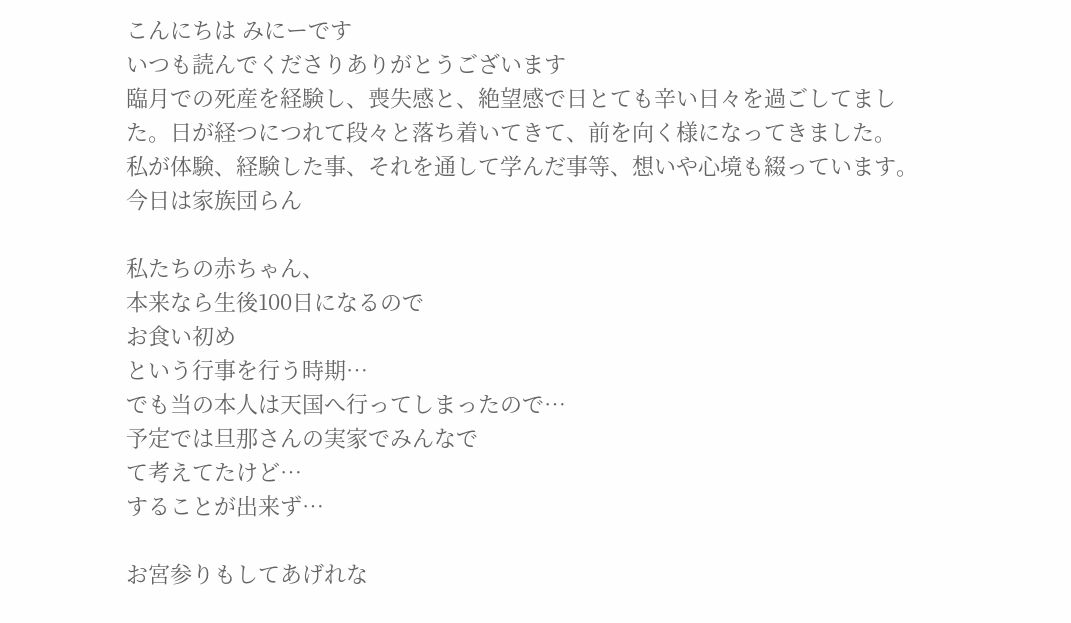こんにちは みにーです
いつも読んでくださりありがとうございます
臨月での死産を経験し、喪失感と、絶望感で日とても辛い日々を過ごしてました。日が経つにつれて段々と落ち着いてきて、前を向く様になってきました。
私が体験、経験した事、それを通して学んだ事等、想いや心境も綴っています。
今日は家族団らん

私たちの赤ちゃん、
本来なら生後100日になるので
お食い初め
という行事を行う時期…
でも当の本人は天国へ行ってしまったので…
予定では旦那さんの実家でみんなで
て考えてたけど…
することが出来ず…

お宮参りもしてあげれな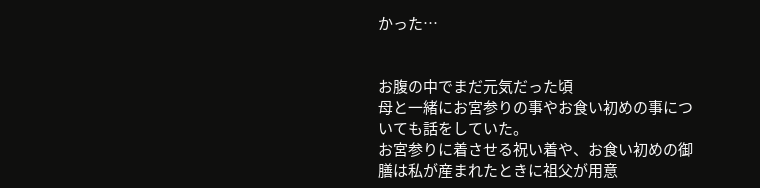かった…


お腹の中でまだ元気だった頃
母と一緒にお宮参りの事やお食い初めの事についても話をしていた。
お宮参りに着させる祝い着や、お食い初めの御膳は私が産まれたときに祖父が用意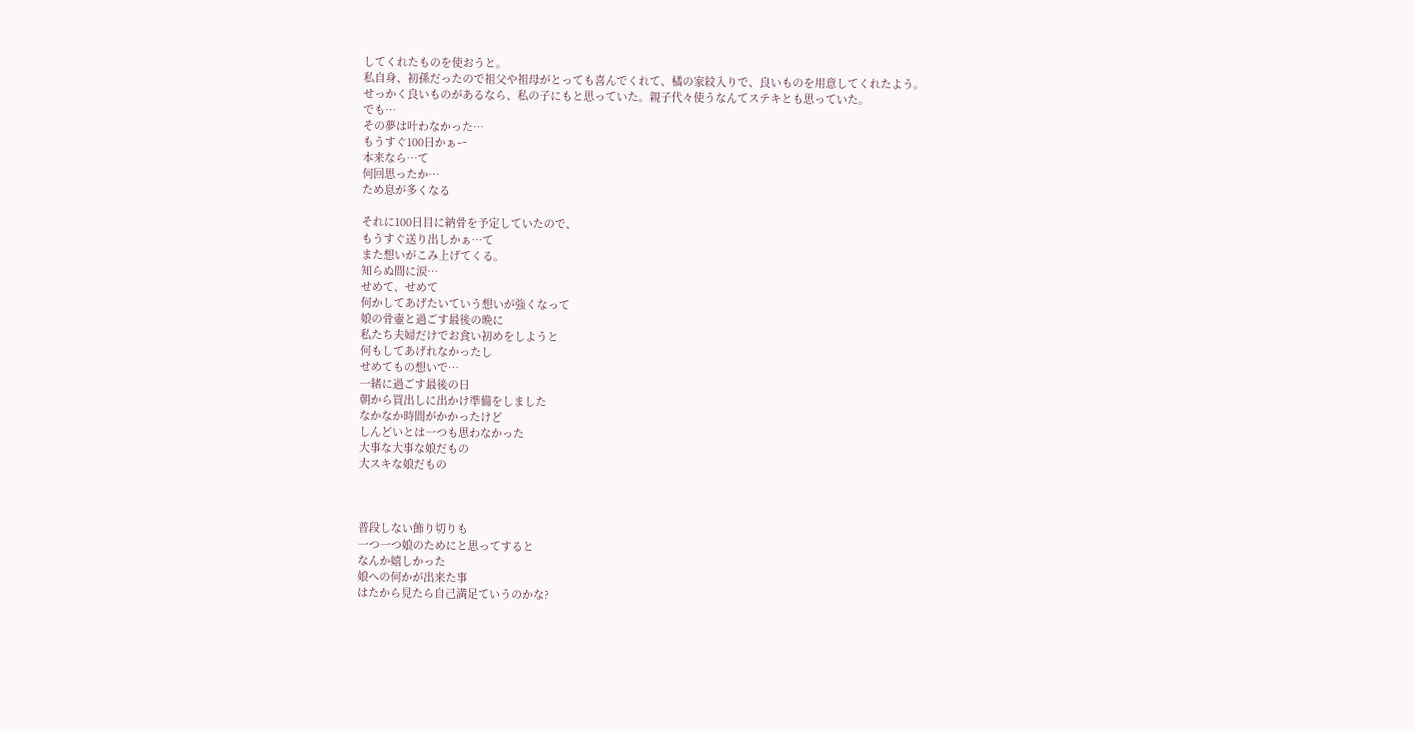してくれたものを使おうと。
私自身、初孫だったので祖父や祖母がとっても喜んでくれて、橘の家紋入りで、良いものを用意してくれたよう。
せっかく良いものがあるなら、私の子にもと思っていた。親子代々使うなんてステキとも思っていた。
でも…
その夢は叶わなかった…
もうすぐ100日かぁー
本来なら…て
何回思ったか…
ため息が多くなる

それに100日目に納骨を予定していたので、
もうすぐ送り出しかぁ…て
また想いがこみ上げてくる。
知らぬ間に涙…
せめて、せめて
何かしてあげたいていう想いが強くなって
娘の骨壷と過ごす最後の晩に
私たち夫婦だけでお食い初めをしようと
何もしてあげれなかったし
せめてもの想いで…
一緒に過ごす最後の日
朝から買出しに出かけ準備をしました
なかなか時間がかかったけど
しんどいとは一つも思わなかった
大事な大事な娘だもの
大スキな娘だもの



普段しない飾り切りも
一つ一つ娘のためにと思ってすると
なんか嬉しかった
娘への何かが出来た事
はたから見たら自己満足ていうのかな?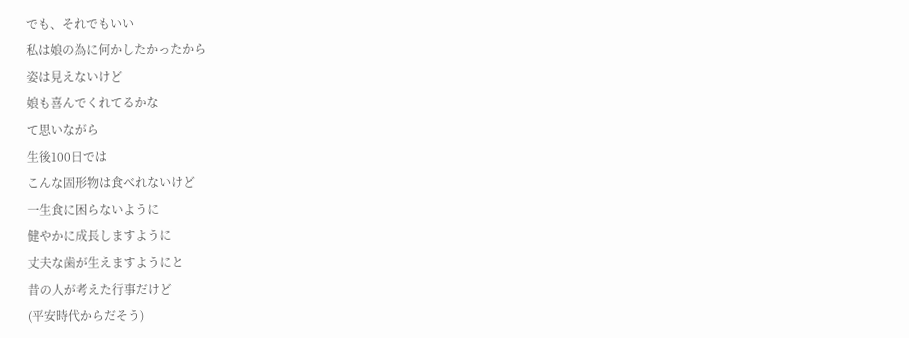でも、それでもいい
私は娘の為に何かしたかったから
姿は見えないけど
娘も喜んでくれてるかな
て思いながら
生後100日では
こんな固形物は食べれないけど
一生食に困らないように
健やかに成長しますように
丈夫な歯が生えますようにと
昔の人が考えた行事だけど
(平安時代からだそう)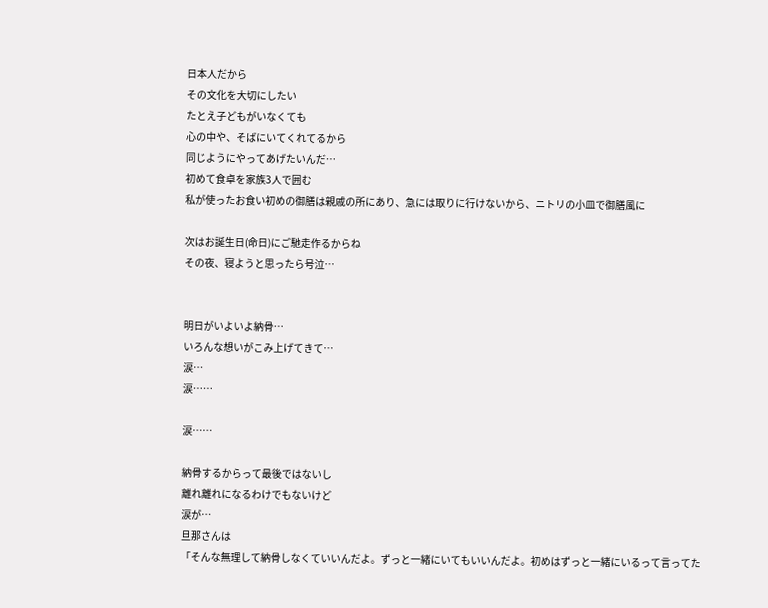日本人だから
その文化を大切にしたい
たとえ子どもがいなくても
心の中や、そばにいてくれてるから
同じようにやってあげたいんだ…
初めて食卓を家族3人で囲む
私が使ったお食い初めの御膳は親戚の所にあり、急には取りに行けないから、ニトリの小皿で御膳風に

次はお誕生日(命日)にご馳走作るからね
その夜、寝ようと思ったら号泣…


明日がいよいよ納骨…
いろんな想いがこみ上げてきて…
涙…
涙……

涙……

納骨するからって最後ではないし
離れ離れになるわけでもないけど
涙が…
旦那さんは
「そんな無理して納骨しなくていいんだよ。ずっと一緒にいてもいいんだよ。初めはずっと一緒にいるって言ってた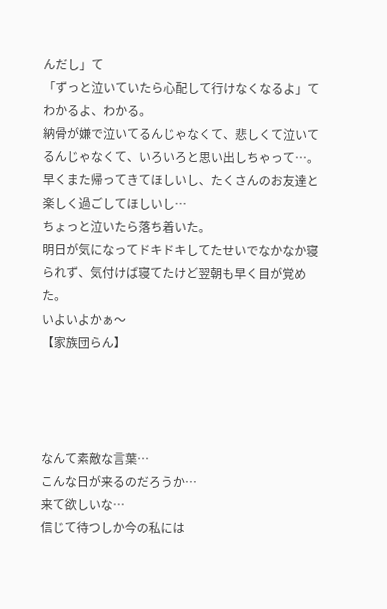んだし」て
「ずっと泣いていたら心配して行けなくなるよ」て
わかるよ、わかる。
納骨が嫌で泣いてるんじゃなくて、悲しくて泣いてるんじゃなくて、いろいろと思い出しちゃって…。
早くまた帰ってきてほしいし、たくさんのお友達と楽しく過ごしてほしいし…
ちょっと泣いたら落ち着いた。
明日が気になってドキドキしてたせいでなかなか寝られず、気付けば寝てたけど翌朝も早く目が覚めた。
いよいよかぁ〜
【家族団らん】




なんて素敵な言葉…
こんな日が来るのだろうか…
来て欲しいな…
信じて待つしか今の私には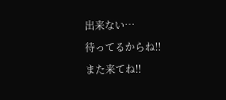出来ない…
待ってるからね‼
また来てね‼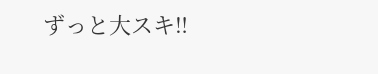ずっと大スキ‼